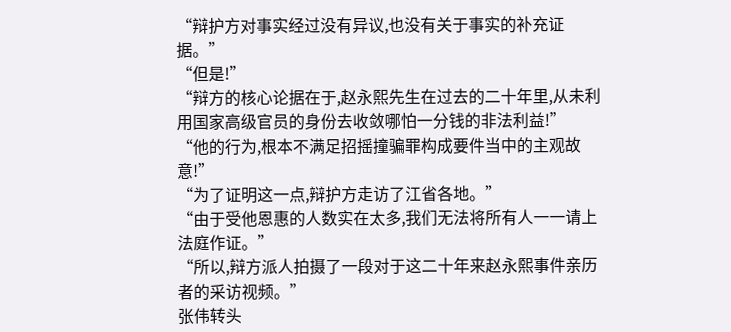“辩护方对事实经过没有异议,也没有关于事实的补充证据。”
“但是!”
“辩方的核心论据在于,赵永熙先生在过去的二十年里,从未利用国家高级官员的身份去收敛哪怕一分钱的非法利益!”
“他的行为,根本不满足招摇撞骗罪构成要件当中的主观故意!”
“为了证明这一点,辩护方走访了江省各地。”
“由于受他恩惠的人数实在太多,我们无法将所有人一一请上法庭作证。”
“所以,辩方派人拍摄了一段对于这二十年来赵永熙事件亲历者的采访视频。”
张伟转头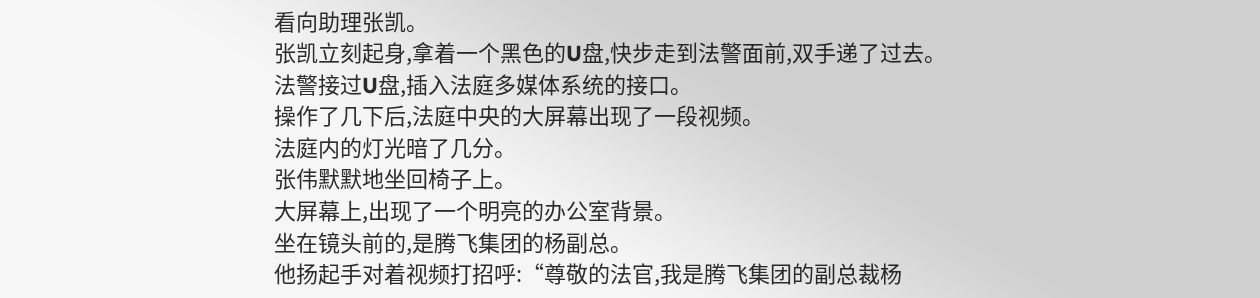看向助理张凯。
张凯立刻起身,拿着一个黑色的U盘,快步走到法警面前,双手递了过去。
法警接过U盘,插入法庭多媒体系统的接口。
操作了几下后,法庭中央的大屏幕出现了一段视频。
法庭内的灯光暗了几分。
张伟默默地坐回椅子上。
大屏幕上,出现了一个明亮的办公室背景。
坐在镜头前的,是腾飞集团的杨副总。
他扬起手对着视频打招呼:“尊敬的法官,我是腾飞集团的副总裁杨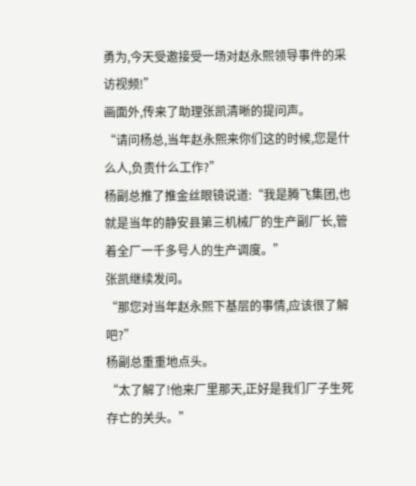勇为,今天受邀接受一场对赵永熙领导事件的采访视频!”
画面外,传来了助理张凯清晰的提问声。
“请问杨总,当年赵永熙来你们这的时候,您是什么人,负责什么工作?”
杨副总推了推金丝眼镜说道:“我是腾飞集团,也就是当年的静安县第三机械厂的生产副厂长,管着全厂一千多号人的生产调度。”
张凯继续发问。
“那您对当年赵永熙下基层的事情,应该很了解吧?”
杨副总重重地点头。
“太了解了!他来厂里那天,正好是我们厂子生死存亡的关头。”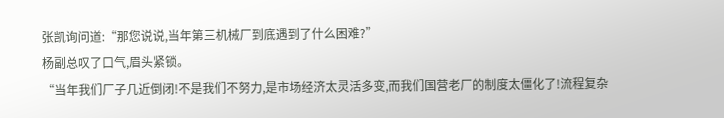张凯询问道:“那您说说,当年第三机械厂到底遇到了什么困难?”
杨副总叹了口气,眉头紧锁。
“当年我们厂子几近倒闭!不是我们不努力,是市场经济太灵活多变,而我们国营老厂的制度太僵化了!流程复杂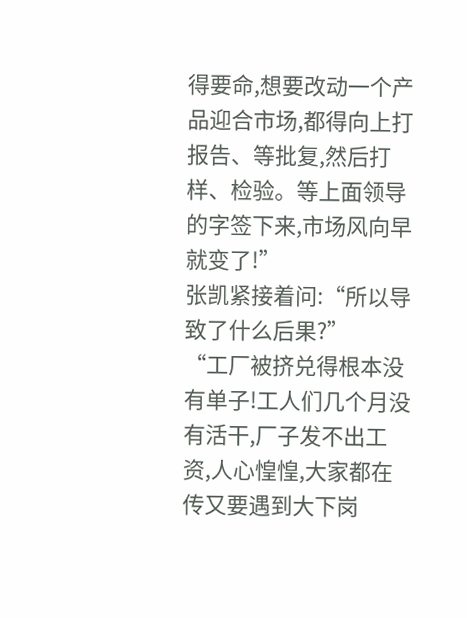得要命,想要改动一个产品迎合市场,都得向上打报告、等批复,然后打样、检验。等上面领导的字签下来,市场风向早就变了!”
张凯紧接着问:“所以导致了什么后果?”
“工厂被挤兑得根本没有单子!工人们几个月没有活干,厂子发不出工资,人心惶惶,大家都在传又要遇到大下岗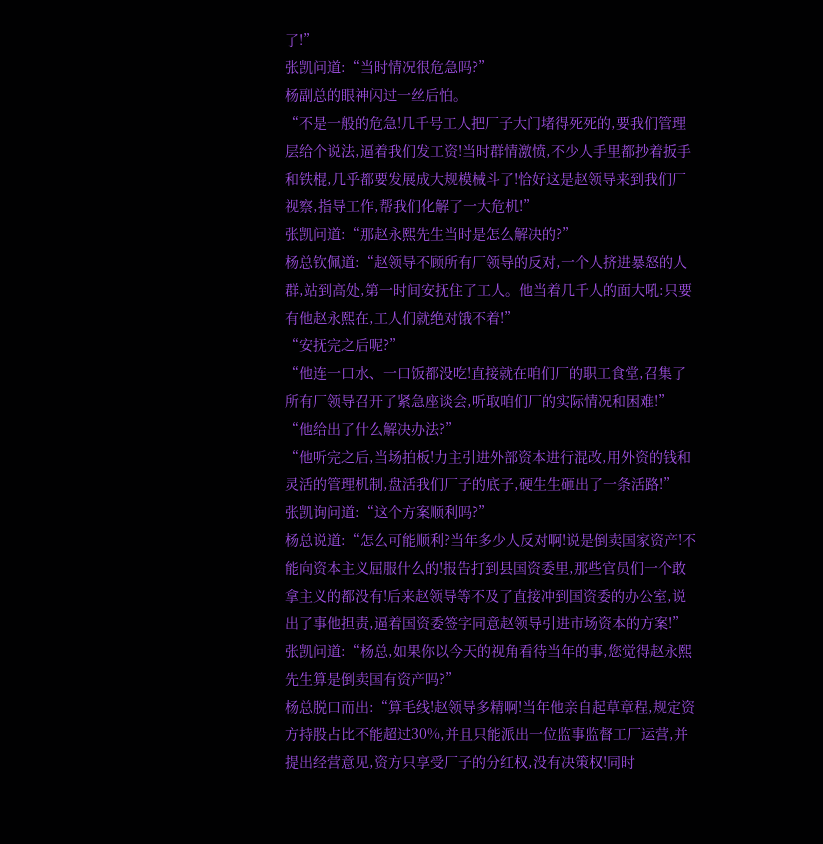了!”
张凯问道:“当时情况很危急吗?”
杨副总的眼神闪过一丝后怕。
“不是一般的危急!几千号工人把厂子大门堵得死死的,要我们管理层给个说法,逼着我们发工资!当时群情激愤,不少人手里都抄着扳手和铁棍,几乎都要发展成大规模械斗了!恰好这是赵领导来到我们厂视察,指导工作,帮我们化解了一大危机!”
张凯问道:“那赵永熙先生当时是怎么解决的?”
杨总钦佩道:“赵领导不顾所有厂领导的反对,一个人挤进暴怒的人群,站到高处,第一时间安抚住了工人。他当着几千人的面大吼:只要有他赵永熙在,工人们就绝对饿不着!”
“安抚完之后呢?”
“他连一口水、一口饭都没吃!直接就在咱们厂的职工食堂,召集了所有厂领导召开了紧急座谈会,听取咱们厂的实际情况和困难!”
“他给出了什么解决办法?”
“他听完之后,当场拍板!力主引进外部资本进行混改,用外资的钱和灵活的管理机制,盘活我们厂子的底子,硬生生砸出了一条活路!”
张凯询问道:“这个方案顺利吗?”
杨总说道:“怎么可能顺利?当年多少人反对啊!说是倒卖国家资产!不能向资本主义屈服什么的!报告打到县国资委里,那些官员们一个敢拿主义的都没有!后来赵领导等不及了直接冲到国资委的办公室,说出了事他担责,逼着国资委签字同意赵领导引进市场资本的方案!”
张凯问道:“杨总,如果你以今天的视角看待当年的事,您觉得赵永熙先生算是倒卖国有资产吗?”
杨总脱口而出:“算毛线!赵领导多精啊!当年他亲自起草章程,规定资方持股占比不能超过30%,并且只能派出一位监事监督工厂运营,并提出经营意见,资方只享受厂子的分红权,没有决策权!同时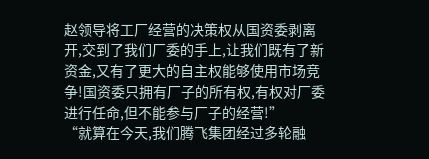赵领导将工厂经营的决策权从国资委剥离开,交到了我们厂委的手上,让我们既有了新资金,又有了更大的自主权能够使用市场竞争!国资委只拥有厂子的所有权,有权对厂委进行任命,但不能参与厂子的经营!”
“就算在今天,我们腾飞集团经过多轮融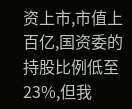资上市,市值上百亿,国资委的持股比例低至23%,但我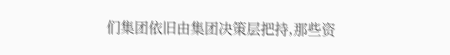们集团依旧由集团决策层把持,那些资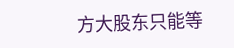方大股东只能等